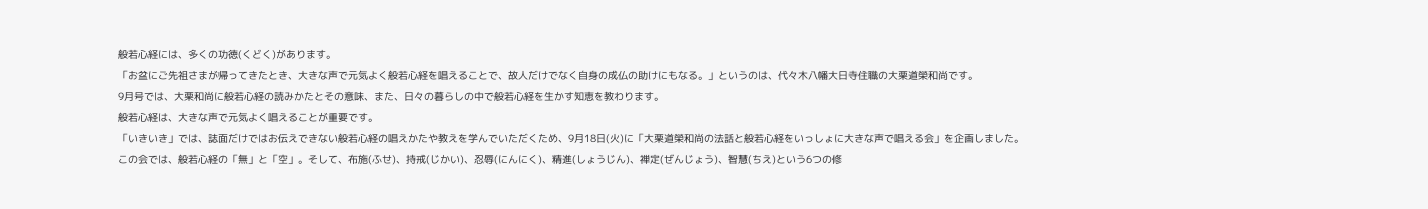般若心経には、多くの功徳(くどく)があります。
「お盆にご先祖さまが帰ってきたとき、大きな声で元気よく般若心経を唱えることで、故人だけでなく自身の成仏の助けにもなる。」というのは、代々木八幡大日寺住職の大栗道榮和尚です。
9月号では、大栗和尚に般若心経の読みかたとその意味、また、日々の暮らしの中で般若心経を生かす知恵を教わります。
般若心経は、大きな声で元気よく唱えることが重要です。
「いきいき」では、誌面だけではお伝えできない般若心経の唱えかたや教えを学んでいただくため、9月18日(火)に「大栗道榮和尚の法話と般若心経をいっしょに大きな声で唱える会」を企画しました。
この会では、般若心経の「無」と「空」。そして、布施(ふせ)、持戒(じかい)、忍辱(にんにく)、精進(しょうじん)、禅定(ぜんじょう)、智慧(ちえ)という6つの修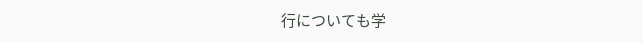行についても学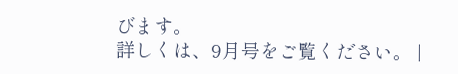びます。
詳しくは、9月号をご覧ください。 |